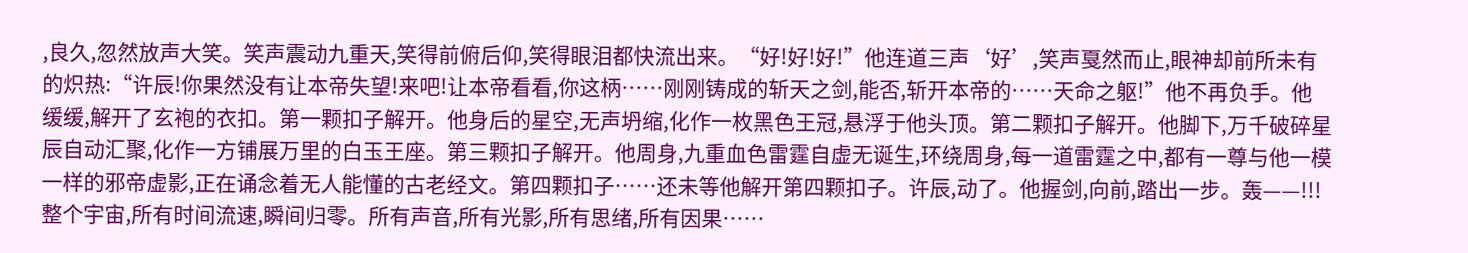,良久,忽然放声大笑。笑声震动九重天,笑得前俯后仰,笑得眼泪都快流出来。“好!好!好!”他连道三声‘好’,笑声戛然而止,眼神却前所未有的炽热:“许辰!你果然没有让本帝失望!来吧!让本帝看看,你这柄……刚刚铸成的斩天之剑,能否,斩开本帝的……天命之躯!”他不再负手。他缓缓,解开了玄袍的衣扣。第一颗扣子解开。他身后的星空,无声坍缩,化作一枚黑色王冠,悬浮于他头顶。第二颗扣子解开。他脚下,万千破碎星辰自动汇聚,化作一方铺展万里的白玉王座。第三颗扣子解开。他周身,九重血色雷霆自虚无诞生,环绕周身,每一道雷霆之中,都有一尊与他一模一样的邪帝虚影,正在诵念着无人能懂的古老经文。第四颗扣子……还未等他解开第四颗扣子。许辰,动了。他握剑,向前,踏出一步。轰——!!!整个宇宙,所有时间流速,瞬间归零。所有声音,所有光影,所有思绪,所有因果……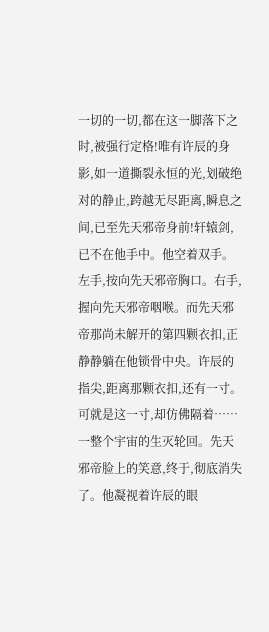一切的一切,都在这一脚落下之时,被强行定格!唯有许辰的身影,如一道撕裂永恒的光,划破绝对的静止,跨越无尽距离,瞬息之间,已至先天邪帝身前!轩辕剑,已不在他手中。他空着双手。左手,按向先天邪帝胸口。右手,握向先天邪帝咽喉。而先天邪帝那尚未解开的第四颗衣扣,正静静躺在他锁骨中央。许辰的指尖,距离那颗衣扣,还有一寸。可就是这一寸,却仿佛隔着……一整个宇宙的生灭轮回。先天邪帝脸上的笑意,终于,彻底消失了。他凝视着许辰的眼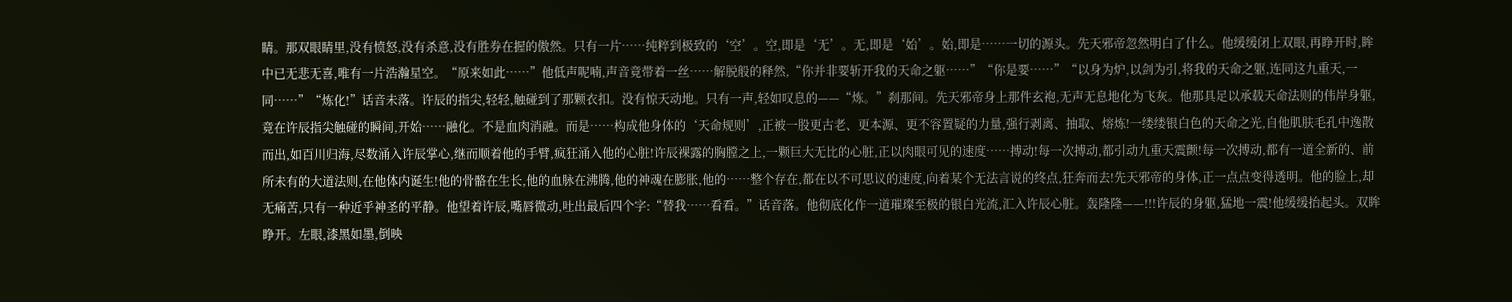睛。那双眼睛里,没有愤怒,没有杀意,没有胜券在握的傲然。只有一片……纯粹到极致的‘空’。空,即是‘无’。无,即是‘始’。始,即是……一切的源头。先天邪帝忽然明白了什么。他缓缓闭上双眼,再睁开时,眸中已无悲无喜,唯有一片浩瀚星空。“原来如此……”他低声呢喃,声音竟带着一丝……解脱般的释然,“你并非要斩开我的天命之躯……”“你是要……”“以身为炉,以剑为引,将我的天命之躯,连同这九重天,一同……”“炼化!”话音未落。许辰的指尖,轻轻,触碰到了那颗衣扣。没有惊天动地。只有一声,轻如叹息的——“炼。”刹那间。先天邪帝身上那件玄袍,无声无息地化为飞灰。他那具足以承载天命法则的伟岸身躯,竟在许辰指尖触碰的瞬间,开始……融化。不是血肉消融。而是……构成他身体的‘天命规则’,正被一股更古老、更本源、更不容置疑的力量,强行剥离、抽取、熔炼!一缕缕银白色的天命之光,自他肌肤毛孔中逸散而出,如百川归海,尽数涌入许辰掌心,继而顺着他的手臂,疯狂涌入他的心脏!许辰裸露的胸膛之上,一颗巨大无比的心脏,正以肉眼可见的速度……搏动!每一次搏动,都引动九重天震颤!每一次搏动,都有一道全新的、前所未有的大道法则,在他体内诞生!他的骨骼在生长,他的血脉在沸腾,他的神魂在膨胀,他的……整个存在,都在以不可思议的速度,向着某个无法言说的终点,狂奔而去!先天邪帝的身体,正一点点变得透明。他的脸上,却无痛苦,只有一种近乎神圣的平静。他望着许辰,嘴唇微动,吐出最后四个字:“替我……看看。”话音落。他彻底化作一道璀璨至极的银白光流,汇入许辰心脏。轰隆隆——!!!许辰的身躯,猛地一震!他缓缓抬起头。双眸睁开。左眼,漆黑如墨,倒映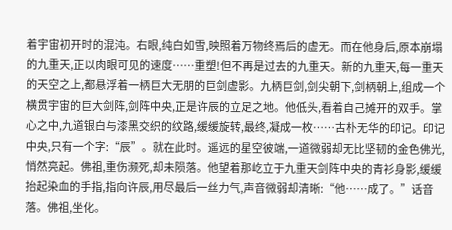着宇宙初开时的混沌。右眼,纯白如雪,映照着万物终焉后的虚无。而在他身后,原本崩塌的九重天,正以肉眼可见的速度……重塑!但不再是过去的九重天。新的九重天,每一重天的天空之上,都悬浮着一柄巨大无朋的巨剑虚影。九柄巨剑,剑尖朝下,剑柄朝上,组成一个横贯宇宙的巨大剑阵,剑阵中央,正是许辰的立足之地。他低头,看着自己摊开的双手。掌心之中,九道银白与漆黑交织的纹路,缓缓旋转,最终,凝成一枚……古朴无华的印记。印记中央,只有一个字:“辰”。就在此时。遥远的星空彼端,一道微弱却无比坚韧的金色佛光,悄然亮起。佛祖,重伤濒死,却未陨落。他望着那屹立于九重天剑阵中央的青衫身影,缓缓抬起染血的手指,指向许辰,用尽最后一丝力气,声音微弱却清晰:“他……成了。”话音落。佛祖,坐化。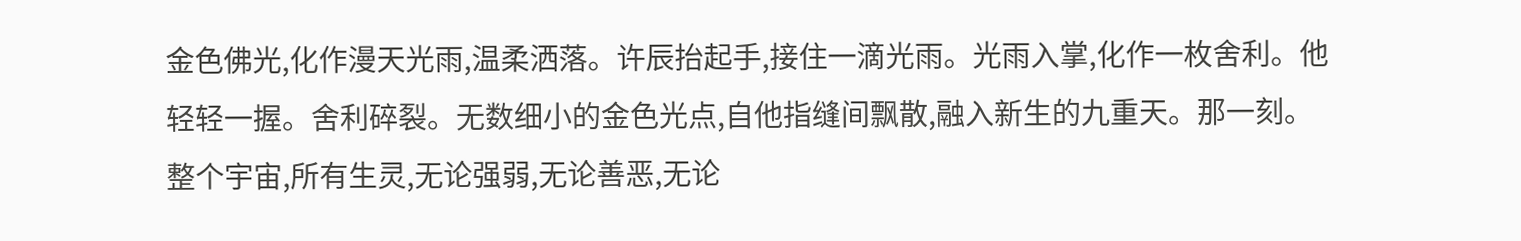金色佛光,化作漫天光雨,温柔洒落。许辰抬起手,接住一滴光雨。光雨入掌,化作一枚舍利。他轻轻一握。舍利碎裂。无数细小的金色光点,自他指缝间飘散,融入新生的九重天。那一刻。整个宇宙,所有生灵,无论强弱,无论善恶,无论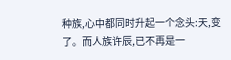种族,心中都同时升起一个念头:天,变了。而人族许辰,已不再是一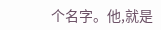个名字。他,就是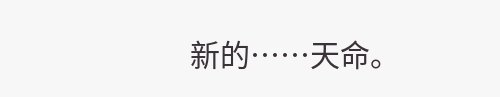新的……天命。